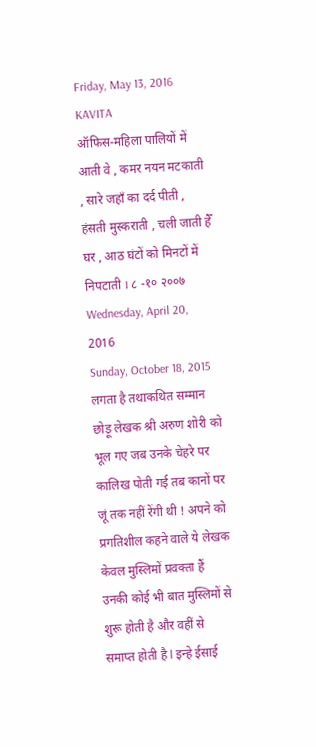Friday, May 13, 2016
KAVITA
ऑफिस-महिला पालियों में आती वे , कमर नयन मटकाती , सारे जहाँ का दर्द पीती , हंसती मुस्कराती , चली जाती हैँ घर , आठ घंटों को मिनटों में निपटाती । ८ -१० २००७
Wednesday, April 20, 2016
Sunday, October 18, 2015
लगता है तथाकथित सम्मान छोड़ू लेखक श्री अरुण शोरी को भूल गए जब उनके चेहरे पर कालिख पोती गई तब कानों पर जूं तक नहीं रेंगी थी ! अपने को प्रगतिशील कहने वाले ये लेखक केवल मुस्लिमों प्रवक्ता हैं उनकी कोई भी बात मुस्लिमों से शुरू होती है और वहीं से समाप्त होती है l इन्हे ईसाई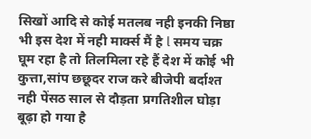सिखों आदि से कोई मतलब नही इनकी निष्ठा भी इस देश में नही मार्क्स मैं है l समय चक्र घूम रहा है तो तिलमिला रहे हैं देश में कोई भी कुत्ता,सांप छछूदर राज करे बीजेपी बर्दाश्त नही पेंसठ साल से दौड़ता प्रगतिशील घोड़ा बूढ़ा हो गया है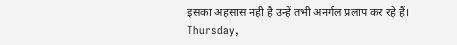इसका अहसास नही है उन्हें तभी अनर्गल प्रलाप कर रहे हैं।
Thursday,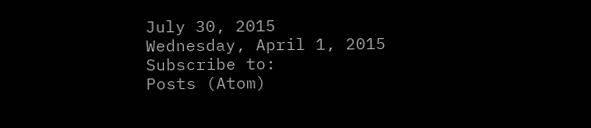July 30, 2015
Wednesday, April 1, 2015
Subscribe to:
Posts (Atom)